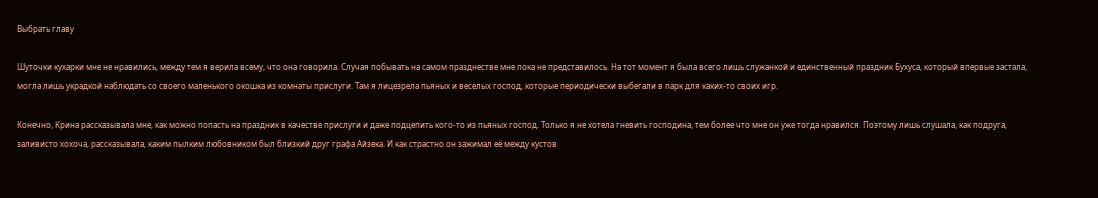Выбрать главу

Шуточки кухарки мне не нравились, между тем я верила всему, что она говорила. Случая побывать на самом празднестве мне пока не представилось. На тот момент я была всего лишь служанкой и единственный праздник Бухуса, который впервые застала, могла лишь украдкой наблюдать со своего маленького окошка из комнаты прислуги. Там я лицезрела пьяных и веселых господ, которые периодически выбегали в парк для каких-то своих игр.

Конечно, Крина рассказывала мне, как можно попасть на праздник в качестве прислуги и даже подцепить кого-то из пьяных господ. Только я не хотела гневить господина, тем более что мне он уже тогда нравился. Поэтому лишь слушала, как подруга, заливисто хохоча, рассказывала, каким пылким любовником был близкий друг графа Айзека. И как страстно он зажимал её между кустов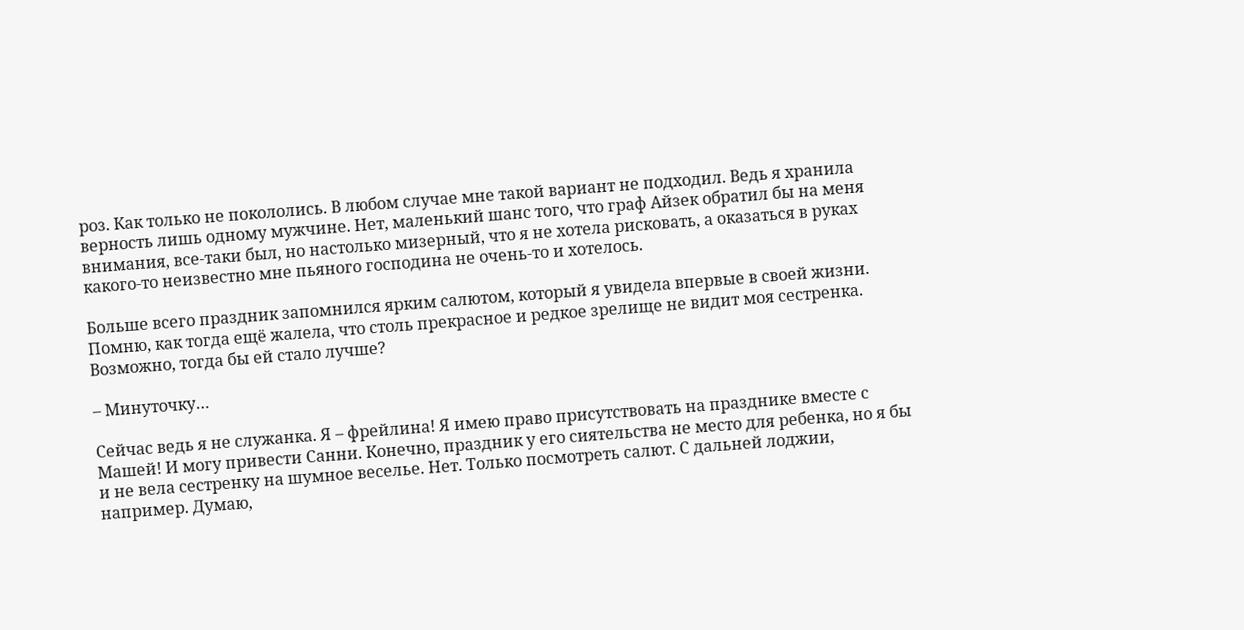роз. Как только не покололись. В любом случае мне такой вариант не подходил. Ведь я хранила верность лишь одному мужчине. Нет, маленький шанс того, что граф Айзек обратил бы на меня внимания, все-таки был, но настолько мизерный, что я не хотела рисковать, а оказаться в руках какого-то неизвестно мне пьяного господина не очень-то и хотелось.

Больше всего праздник запомнился ярким салютом, который я увидела впервые в своей жизни. Помню, как тогда ещё жалела, что столь прекрасное и редкое зрелище не видит моя сестренка. Возможно, тогда бы ей стало лучше?

– Минуточку…

Сейчас ведь я не служанка. Я – фрейлина! Я имею право присутствовать на празднике вместе с Машей! И могу привести Санни. Конечно, праздник у его сиятельства не место для ребенка, но я бы и не вела сестренку на шумное веселье. Нет. Только посмотреть салют. С дальней лоджии, например. Думаю,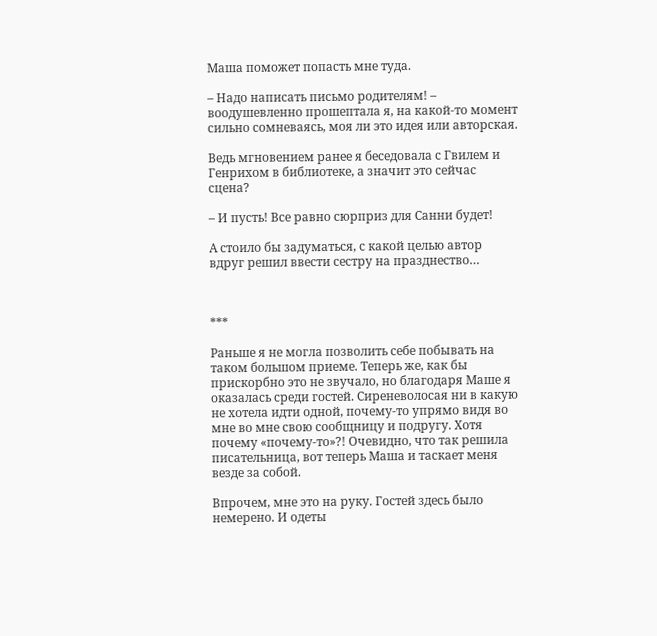Маша поможет попасть мне туда.

– Надо написать письмо родителям! – воодушевленно прошептала я, на какой-то момент сильно сомневаясь, моя ли это идея или авторская.

Ведь мгновением ранее я беседовала с Гвилем и Генрихом в библиотеке, а значит это сейчас сцена?

– И пусть! Все равно сюрприз для Санни будет!

А стоило бы задуматься, с какой целью автор вдруг решил ввести сестру на празднество…



***

Раньше я не могла позволить себе побывать на таком большом приеме. Теперь же, как бы прискорбно это не звучало, но благодаря Маше я оказалась среди гостей. Сиреневолосая ни в какую не хотела идти одной, почему-то упрямо видя во мне во мне свою сообщницу и подругу. Хотя почему «почему-то»?! Очевидно, что так решила писательница, вот теперь Маша и таскает меня везде за собой.

Впрочем, мне это на руку. Гостей здесь было немерено. И одеты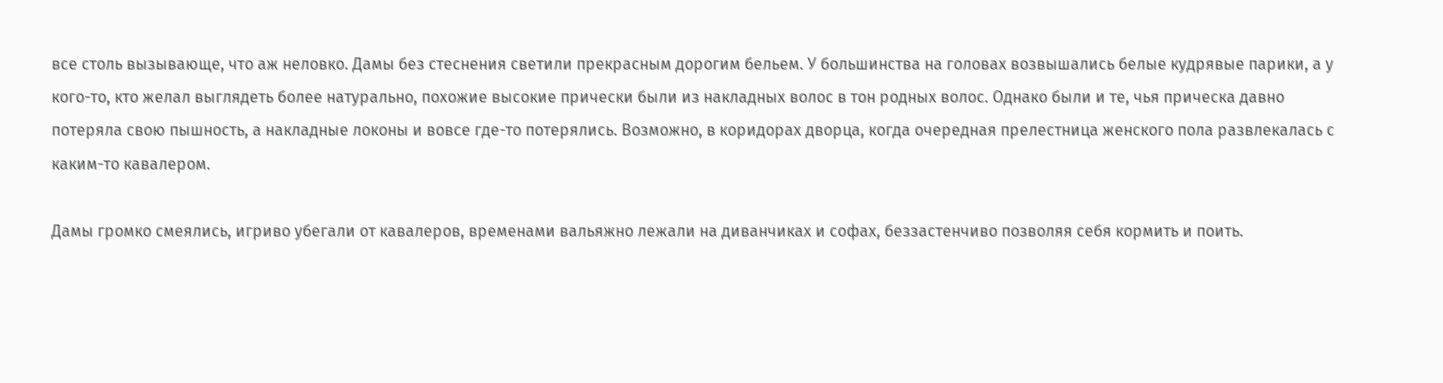все столь вызывающе, что аж неловко. Дамы без стеснения светили прекрасным дорогим бельем. У большинства на головах возвышались белые кудрявые парики, а у кого-то, кто желал выглядеть более натурально, похожие высокие прически были из накладных волос в тон родных волос. Однако были и те, чья прическа давно потеряла свою пышность, а накладные локоны и вовсе где-то потерялись. Возможно, в коридорах дворца, когда очередная прелестница женского пола развлекалась с каким-то кавалером.

Дамы громко смеялись, игриво убегали от кавалеров, временами вальяжно лежали на диванчиках и софах, беззастенчиво позволяя себя кормить и поить.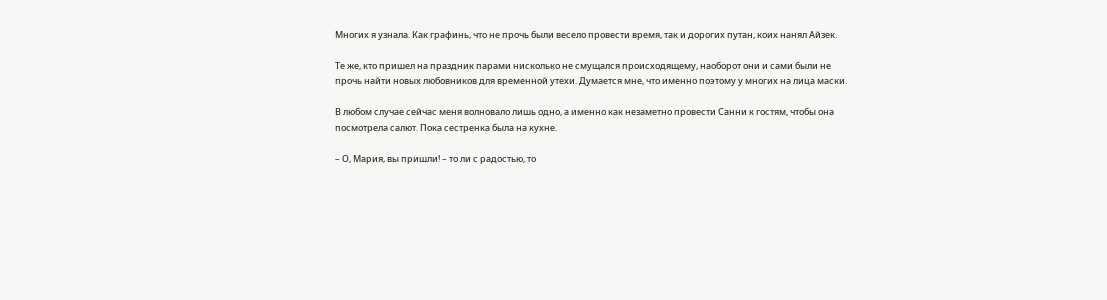Многих я узнала. Как графинь, что не прочь были весело провести время, так и дорогих путан, коих нанял Айзек.

Те же, кто пришел на праздник парами нисколько не смущался происходящему, наоборот они и сами были не прочь найти новых любовников для временной утехи. Думается мне, что именно поэтому у многих на лица маски.

В любом случае сейчас меня волновало лишь одно, а именно как незаметно провести Санни к гостям, чтобы она посмотрела салют. Пока сестренка была на кухне.

– О, Мария, вы пришли! – то ли с радостью, то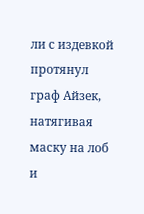ли с издевкой протянул граф Айзек, натягивая маску на лоб и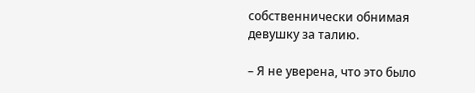собственнически обнимая девушку за талию.

– Я не уверена, что это было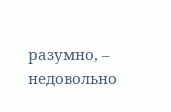разумно, – недовольно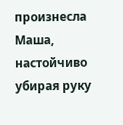произнесла Маша, настойчиво убирая руку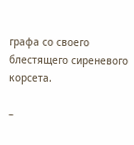графа со своего блестящего сиреневого корсета.

–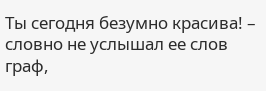Ты сегодня безумно красива! – словно не услышал ее слов граф,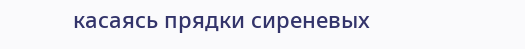касаясь прядки сиреневых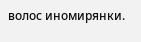волос иномирянки.